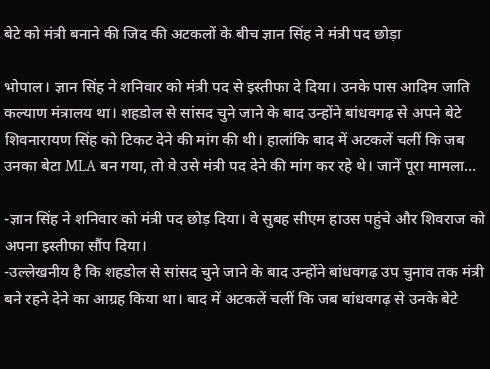बेटे को मंत्री बनाने की जिद की अटकलों के बीच ज्ञान सिंह ने मंत्री पद छोड़ा

भोपाल। ज्ञान सिंह ने शनिवार को मंत्री पद से इस्तीफा दे दिया। उनके पास आदिम जाति कल्याण मंत्रालय था। शहडोल से सांसद चुने जाने के बाद उन्होंने बांधवगढ़ से अपने बेटे शिवनारायण सिंह को टिकट देने की मांग की थी। हालांकि बाद में अटकलें चलीं कि जब उनका बेटा MLA बन गया, तो वे उसे मंत्री पद देने की मांग कर रहे थे। जानें पूरा मामला…

-ज्ञान सिंह ने शनिवार को मंत्री पद छोड़ दिया। वे सुबह सीएम हाउस पहुंचे और शिवराज को अपना इस्तीफा सौंप दिया।
-उल्लेखनीय है कि शहडोल से सांसद चुने जाने के बाद उन्होंने बांधवगढ़ उप चुनाव तक मंत्री बने रहने देने का आग्रह किया था। बाद में अटकलें चलीं कि जब बांधवगढ़ से उनके बेटे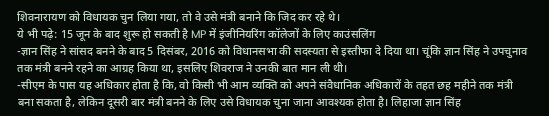शिवनारायण को विधायक चुन लिया गया, तो वे उसे मंत्री बनाने कि जिद कर रहे थे।
ये भी पढ़े: 15 जून के बाद शुरू हो सकती है MP में इंजीनियरिंग कॉलेजों के लिए काउंसलिंग
-ज्ञान सिंह ने सांसद बनने के बाद 5 दिसंबर, 2016 को विधानसभा की सदस्यता से इस्तीफा दे दिया था। चूंकि ज्ञान सिंह ने उपचुनाव तक मंत्री बनने रहने का आग्रह किया था, इसलिए शिवराज ने उनकी बात मान ली थी।
-सीएम के पास यह अधिकार होता है कि, वो किसी भी आम व्यक्ति को अपने संवैधानिक अधिकारों के तहत छह महीने तक मंत्री बना सकता है, लेकिन दूसरी बार मंत्री बनने के लिए उसे विधायक चुना जाना आवश्यक होता है। लिहाजा ज्ञान सिंह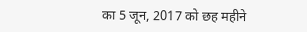का 5 जून, 2017 को छह महीने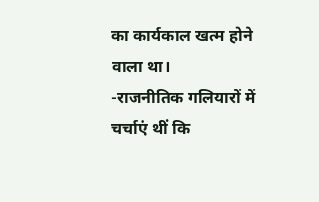का कार्यकाल खत्म होने वाला था।
-राजनीतिक गलियारों में चर्चाएं थीं कि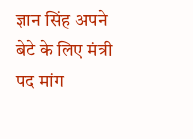ज्ञान सिंह अपने बेटे के लिए मंत्री पद मांग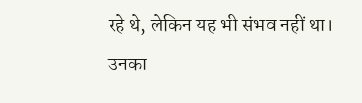रहे थे, लेकिन यह भी संभव नहीं था। उनका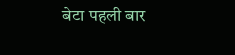बेटा पहली बार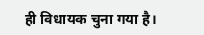ही विधायक चुना गया है।